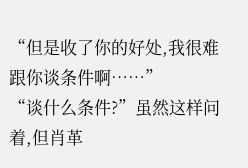“但是收了你的好处,我很难跟你谈条件啊……”
“谈什么条件?”虽然这样问着,但肖革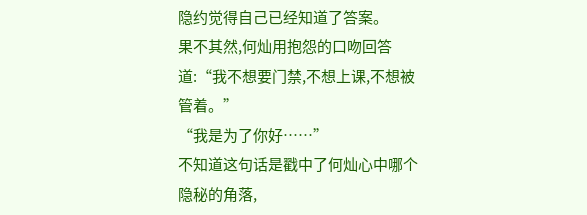隐约觉得自己已经知道了答案。
果不其然,何灿用抱怨的口吻回答道:“我不想要门禁,不想上课,不想被管着。”
“我是为了你好……”
不知道这句话是戳中了何灿心中哪个隐秘的角落,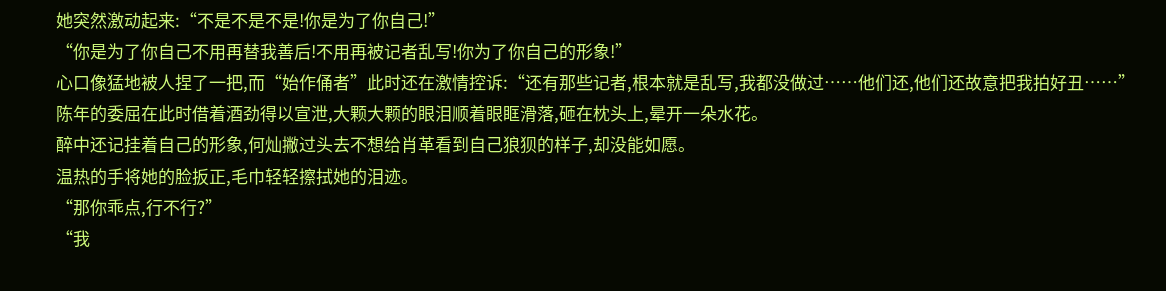她突然激动起来:“不是不是不是!你是为了你自己!”
“你是为了你自己不用再替我善后!不用再被记者乱写!你为了你自己的形象!”
心口像猛地被人捏了一把,而“始作俑者”此时还在激情控诉:“还有那些记者,根本就是乱写,我都没做过……他们还,他们还故意把我拍好丑……”
陈年的委屈在此时借着酒劲得以宣泄,大颗大颗的眼泪顺着眼眶滑落,砸在枕头上,晕开一朵水花。
醉中还记挂着自己的形象,何灿撇过头去不想给肖革看到自己狼狈的样子,却没能如愿。
温热的手将她的脸扳正,毛巾轻轻擦拭她的泪迹。
“那你乖点,行不行?”
“我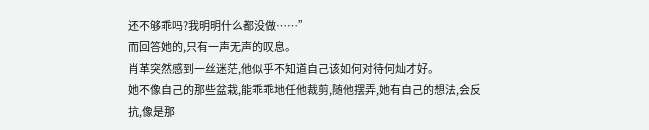还不够乖吗?我明明什么都没做……”
而回答她的,只有一声无声的叹息。
肖革突然感到一丝迷茫,他似乎不知道自己该如何对待何灿才好。
她不像自己的那些盆栽,能乖乖地任他裁剪,随他摆弄,她有自己的想法,会反抗,像是那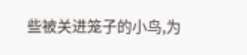些被关进笼子的小鸟,为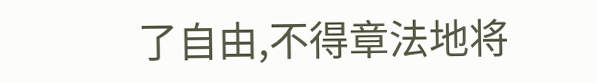了自由,不得章法地将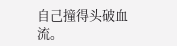自己撞得头破血流。